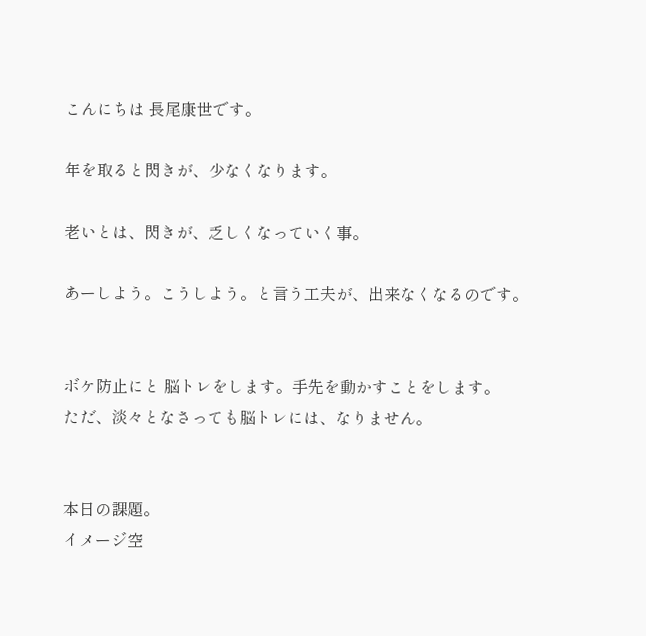こんにちは 長尾康世です。

年を取ると閃きが、少なくなります。

老いとは、閃きが、乏しくなっていく事。

あーしよう。こうしよう。と言う工夫が、出来なくなるのです。


ボケ防止にと 脳トレをします。手先を動かすことをします。
ただ、淡々となさっても脳トレには、なりません。


本日の課題。
イメージ空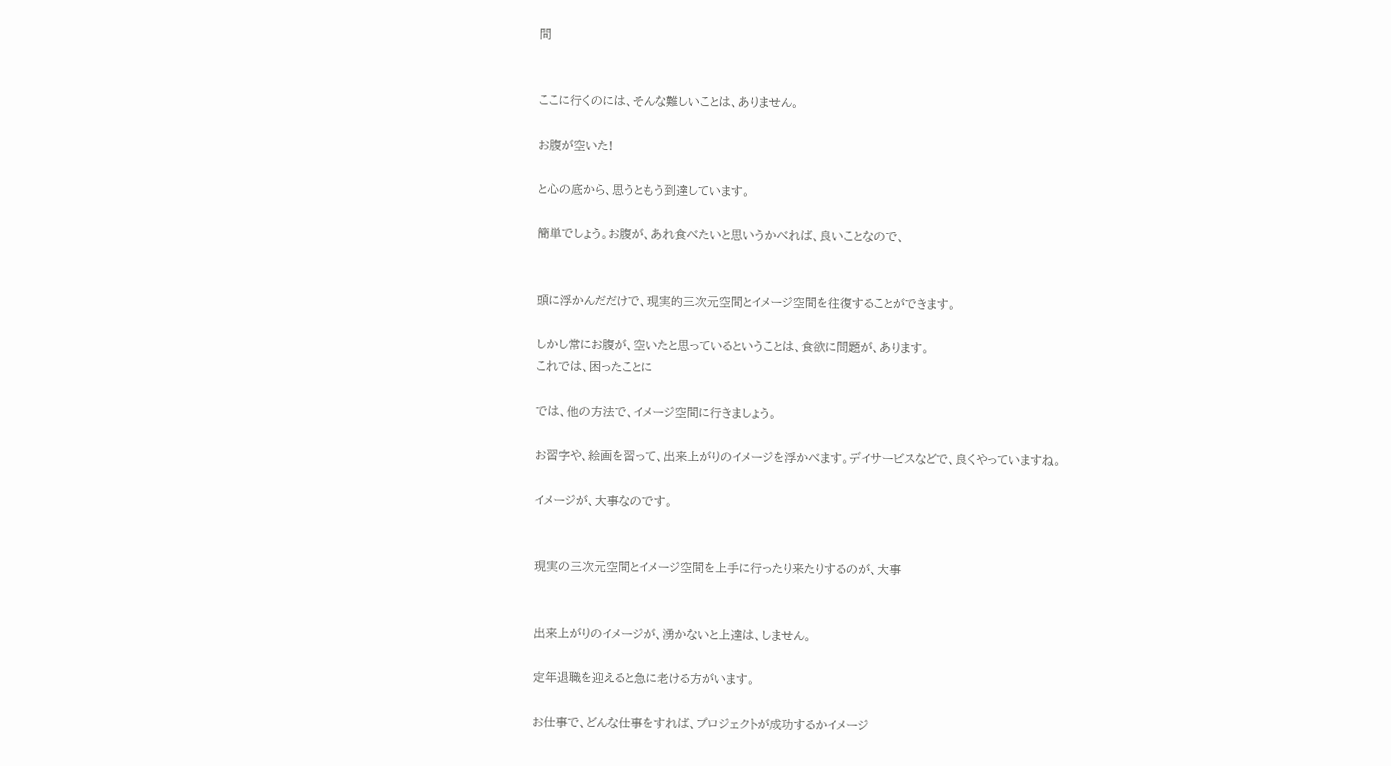間


ここに行くのには、そんな難しいことは、ありません。

お腹が空いた!

と心の底から、思うともう到達しています。

簡単でしょう。お腹が、あれ食べたいと思いうかべれば、良いことなので、


頭に浮かんだだけで、現実的三次元空間とイメージ空間を往復することができます。

しかし常にお腹が、空いたと思っているということは、食欲に問題が、あります。
これでは、困ったことに

では、他の方法で、イメージ空間に行きましょう。

お習字や、絵画を習って、出来上がりのイメージを浮かべます。デイサービスなどで、良くやっていますね。

イメージが、大事なのです。


現実の三次元空間とイメージ空間を上手に行ったり来たりするのが、大事


出来上がりのイメージが、湧かないと上達は、しません。

定年退職を迎えると急に老ける方がいます。

お仕事で、どんな仕事をすれば、プロジェクトが成功するかイメージ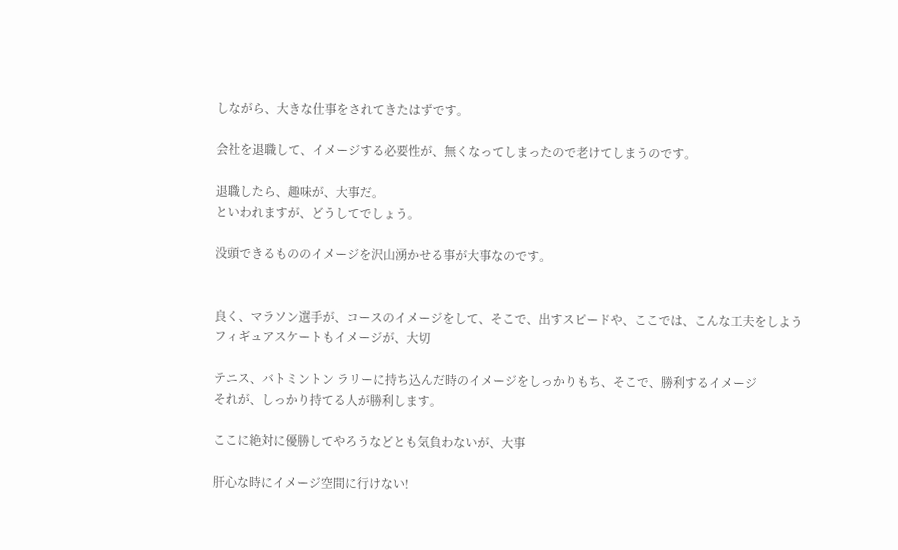しながら、大きな仕事をされてきたはずです。

会社を退職して、イメージする必要性が、無くなってしまったので老けてしまうのです。

退職したら、趣味が、大事だ。
といわれますが、どうしてでしょう。

没頭できるもののイメージを沢山湧かせる事が大事なのです。


良く、マラソン選手が、コースのイメージをして、そこで、出すスピードや、ここでは、こんな工夫をしよう
フィギュアスケートもイメージが、大切

テニス、バトミントン ラリーに持ち込んだ時のイメージをしっかりもち、そこで、勝利するイメージ
それが、しっかり持てる人が勝利します。

ここに絶対に優勝してやろうなどとも気負わないが、大事

肝心な時にイメージ空間に行けない!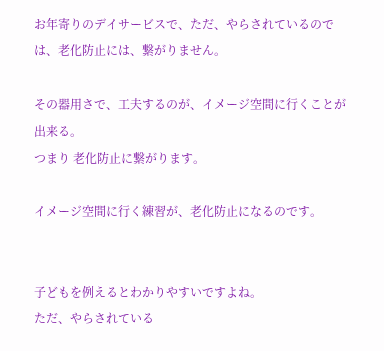お年寄りのデイサービスで、ただ、やらされているのでは、老化防止には、繋がりません。

その器用さで、工夫するのが、イメージ空間に行くことが出来る。
つまり 老化防止に繋がります。

イメージ空間に行く練習が、老化防止になるのです。


子どもを例えるとわかりやすいですよね。
ただ、やらされている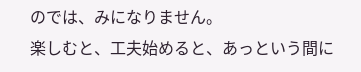のでは、みになりません。
楽しむと、工夫始めると、あっという間に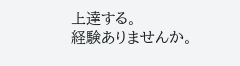上達する。
経験ありませんか。